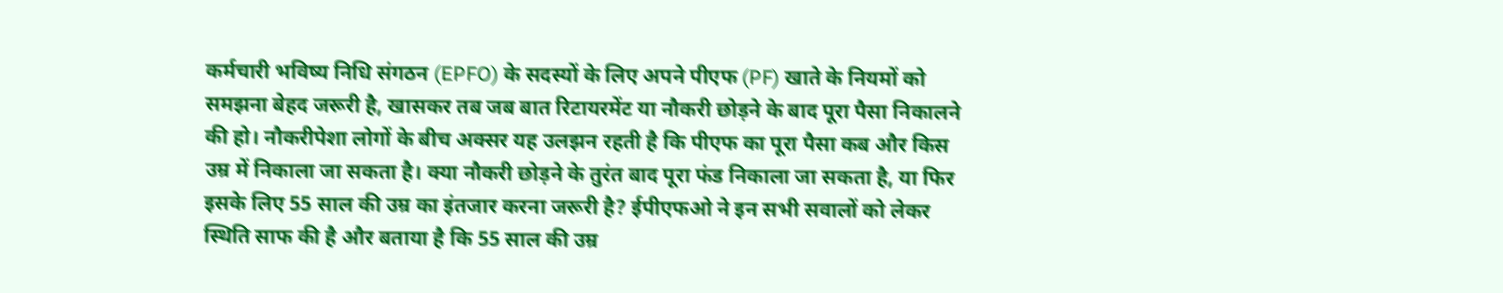कर्मचारी भविष्य निधि संगठन (EPFO) के सदस्यों के लिए अपने पीएफ (PF) खाते के नियमों को समझना बेहद जरूरी है, खासकर तब जब बात रिटायरमेंट या नौकरी छोड़ने के बाद पूरा पैसा निकालने की हो। नौकरीपेशा लोगों के बीच अक्सर यह उलझन रहती है कि पीएफ का पूरा पैसा कब और किस उम्र में निकाला जा सकता है। क्या नौकरी छोड़ने के तुरंत बाद पूरा फंड निकाला जा सकता है, या फिर इसके लिए 55 साल की उम्र का इंतजार करना जरूरी है? ईपीएफओ ने इन सभी सवालों को लेकर स्थिति साफ की है और बताया है कि 55 साल की उम्र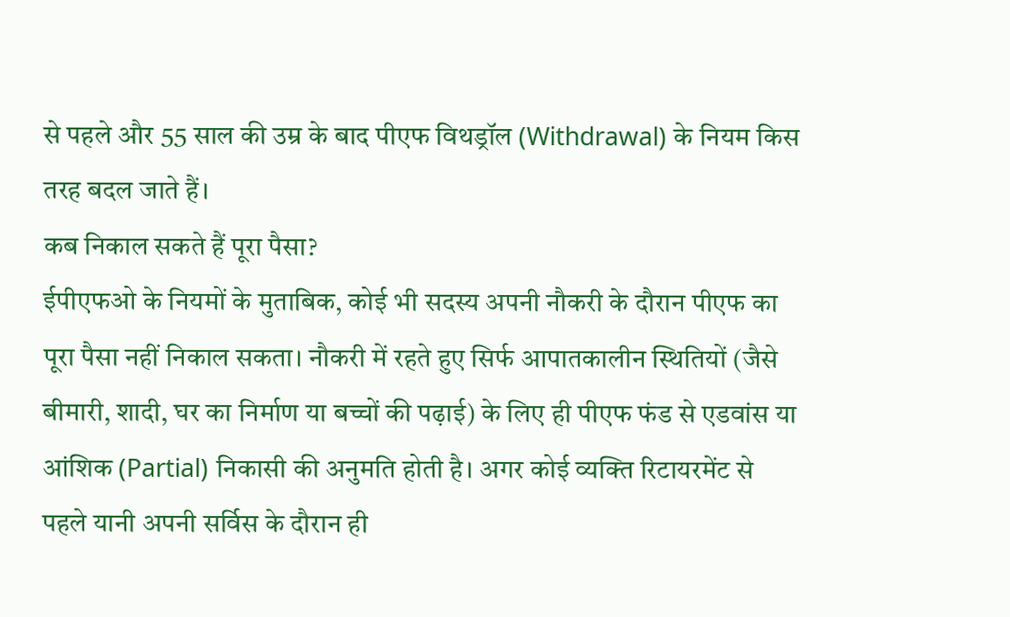से पहले और 55 साल की उम्र के बाद पीएफ विथड्रॉल (Withdrawal) के नियम किस तरह बदल जाते हैं।
कब निकाल सकते हैं पूरा पैसा?
ईपीएफओ के नियमों के मुताबिक, कोई भी सदस्य अपनी नौकरी के दौरान पीएफ का पूरा पैसा नहीं निकाल सकता। नौकरी में रहते हुए सिर्फ आपातकालीन स्थितियों (जैसे बीमारी, शादी, घर का निर्माण या बच्चों की पढ़ाई) के लिए ही पीएफ फंड से एडवांस या आंशिक (Partial) निकासी की अनुमति होती है। अगर कोई व्यक्ति रिटायरमेंट से पहले यानी अपनी सर्विस के दौरान ही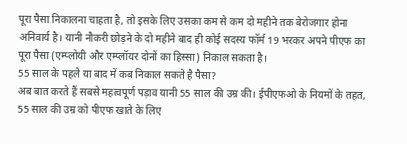पूरा पैसा निकालना चाहता है, तो इसके लिए उसका कम से कम दो महीने तक बेरोजगार होना अनिवार्य है। यानी नौकरी छोड़ने के दो महीने बाद ही कोई सदस्य फॉर्म 19 भरकर अपने पीएफ का पूरा पैसा (एम्प्लोयी और एम्प्लॉयर दोनों का हिस्सा) निकाल सकता है।
55 साल के पहले या बाद में कब निकाल सकते है पैसा?
अब बात करते हैं सबसे महत्वपूर्ण पड़ाव यानी 55 साल की उम्र की। ईपीएफओ के नियमों के तहत, 55 साल की उम्र को पीएफ खाते के लिए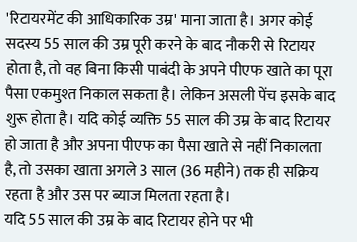'रिटायरमेंट की आधिकारिक उम्र' माना जाता है। अगर कोई सदस्य 55 साल की उम्र पूरी करने के बाद नौकरी से रिटायर होता है, तो वह बिना किसी पाबंदी के अपने पीएफ खाते का पूरा पैसा एकमुश्त निकाल सकता है। लेकिन असली पेंच इसके बाद शुरू होता है। यदि कोई व्यक्ति 55 साल की उम्र के बाद रिटायर हो जाता है और अपना पीएफ का पैसा खाते से नहीं निकालता है, तो उसका खाता अगले 3 साल (36 महीने) तक ही सक्रिय रहता है और उस पर ब्याज मिलता रहता है।
यदि 55 साल की उम्र के बाद रिटायर होने पर भी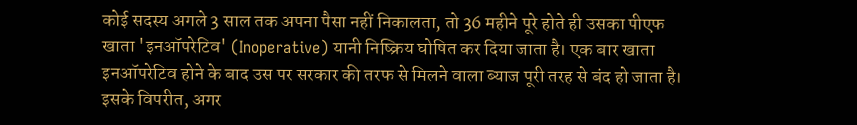कोई सदस्य अगले 3 साल तक अपना पैसा नहीं निकालता, तो 36 महीने पूरे होते ही उसका पीएफ खाता 'इनऑपरेटिव' (Inoperative) यानी निष्क्रिय घोषित कर दिया जाता है। एक बार खाता इनऑपरेटिव होने के बाद उस पर सरकार की तरफ से मिलने वाला ब्याज पूरी तरह से बंद हो जाता है। इसके विपरीत, अगर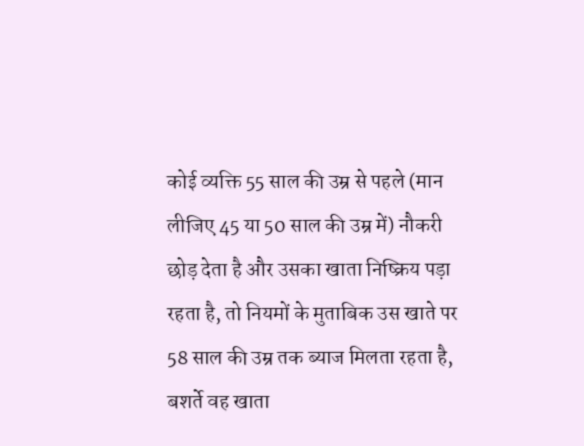कोई व्यक्ति 55 साल की उम्र से पहले (मान लीजिए 45 या 50 साल की उम्र में) नौकरी छोड़ देता है और उसका खाता निष्क्रिय पड़ा रहता है, तो नियमों के मुताबिक उस खाते पर 58 साल की उम्र तक ब्याज मिलता रहता है, बशर्ते वह खाता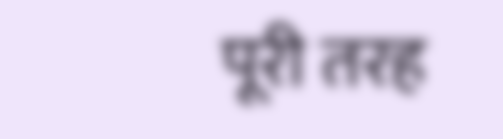पूरी तरह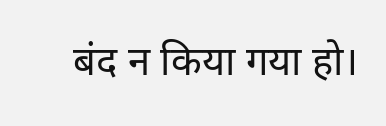बंद न किया गया हो।